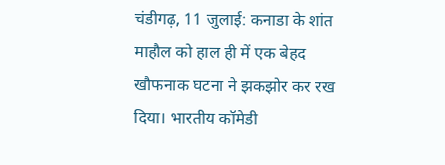चंडीगढ़, 11 जुलाई: कनाडा के शांत माहौल को हाल ही में एक बेहद खौफनाक घटना ने झकझोर कर रख दिया। भारतीय कॉमेडी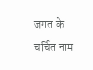जगत के चर्चित नाम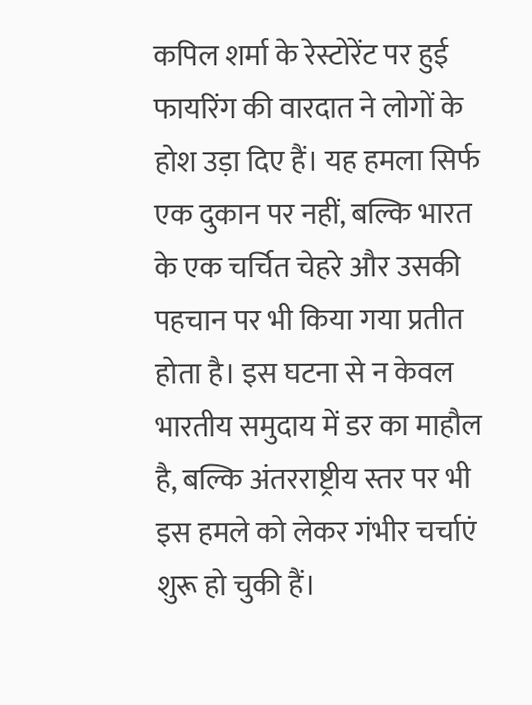कपिल शर्मा के रेस्टोरेंट पर हुई फायरिंग की वारदात ने लोगों के होश उड़ा दिए हैं। यह हमला सिर्फ एक दुकान पर नहीं, बल्कि भारत के एक चर्चित चेहरे और उसकी पहचान पर भी किया गया प्रतीत होता है। इस घटना से न केवल भारतीय समुदाय में डर का माहौल है, बल्कि अंतरराष्ट्रीय स्तर पर भी इस हमले को लेकर गंभीर चर्चाएं शुरू हो चुकी हैं।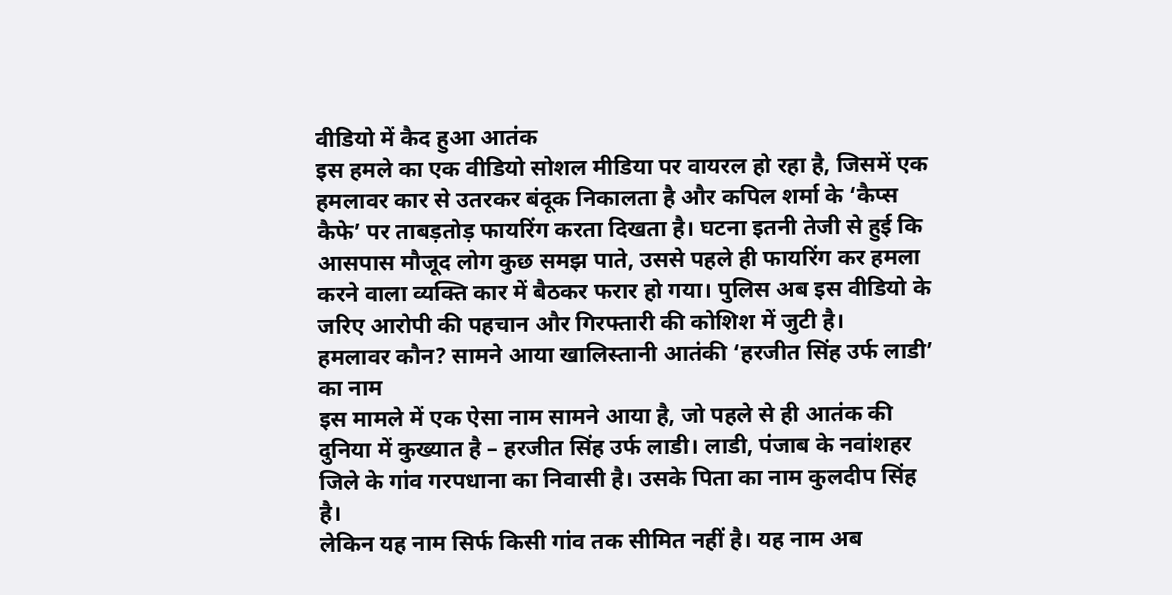वीडियो में कैद हुआ आतंक
इस हमले का एक वीडियो सोशल मीडिया पर वायरल हो रहा है, जिसमें एक हमलावर कार से उतरकर बंदूक निकालता है और कपिल शर्मा के ‘कैप्स कैफे’ पर ताबड़तोड़ फायरिंग करता दिखता है। घटना इतनी तेजी से हुई कि आसपास मौजूद लोग कुछ समझ पाते, उससे पहले ही फायरिंग कर हमला करने वाला व्यक्ति कार में बैठकर फरार हो गया। पुलिस अब इस वीडियो के जरिए आरोपी की पहचान और गिरफ्तारी की कोशिश में जुटी है।
हमलावर कौन? सामने आया खालिस्तानी आतंकी ‘हरजीत सिंह उर्फ लाडी’ का नाम
इस मामले में एक ऐसा नाम सामने आया है, जो पहले से ही आतंक की दुनिया में कुख्यात है – हरजीत सिंह उर्फ लाडी। लाडी, पंजाब के नवांशहर जिले के गांव गरपधाना का निवासी है। उसके पिता का नाम कुलदीप सिंह है।
लेकिन यह नाम सिर्फ किसी गांव तक सीमित नहीं है। यह नाम अब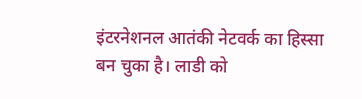इंटरनेशनल आतंकी नेटवर्क का हिस्सा बन चुका है। लाडी को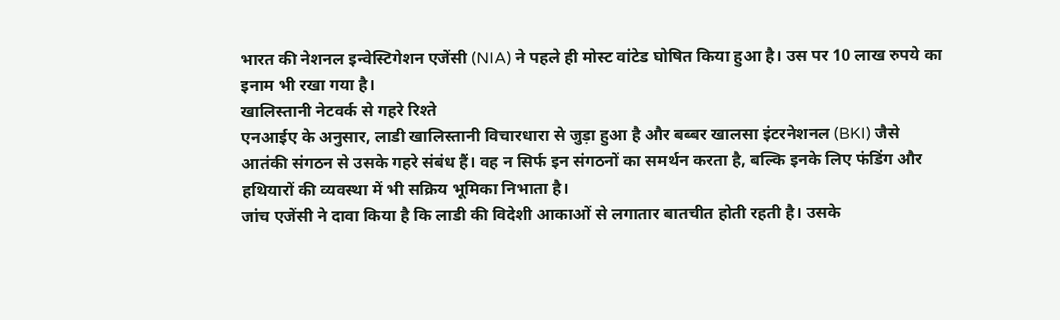भारत की नेशनल इन्वेस्टिगेशन एजेंसी (NIA) ने पहले ही मोस्ट वांटेड घोषित किया हुआ है। उस पर 10 लाख रुपये का इनाम भी रखा गया है।
खालिस्तानी नेटवर्क से गहरे रिश्ते
एनआईए के अनुसार, लाडी खालिस्तानी विचारधारा से जुड़ा हुआ है और बब्बर खालसा इंटरनेशनल (BKI) जैसे आतंकी संगठन से उसके गहरे संबंध हैं। वह न सिर्फ इन संगठनों का समर्थन करता है, बल्कि इनके लिए फंडिंग और हथियारों की व्यवस्था में भी सक्रिय भूमिका निभाता है।
जांच एजेंसी ने दावा किया है कि लाडी की विदेशी आकाओं से लगातार बातचीत होती रहती है। उसके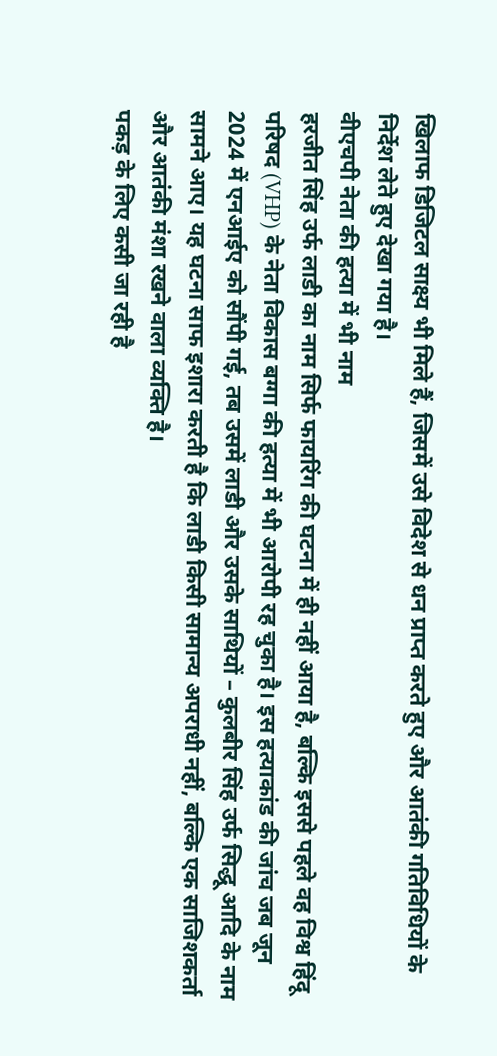खिलाफ डिजिटल साक्ष्य भी मिले हैं, जिसमें उसे विदेश से धन प्राप्त करते हुए और आतंकी गतिविधियों के निर्देश लेते हुए देखा गया है।
वीएचपी नेता की हत्या में भी नाम
हरजीत सिंह उर्फ लाडी का नाम सिर्फ फायरिंग की घटना में ही नहीं आया है, बल्कि इससे पहले वह विश्व हिंदू परिषद (VHP) के नेता विकास बग्गा की हत्या में भी आरोपी रह चुका है। इस हत्याकांड की जांच जब जून 2024 में एनआईए को सौंपी गई, तब उसमें लाडी और उसके साथियों – कुलबीर सिंह उर्फ सिद्धू आदि के नाम सामने आए। यह घटना साफ इशारा करती है कि लाडी किसी सामान्य अपराधी नहीं, बल्कि एक साजिशकर्ता और आतंकी मंशा रखने वाला व्यक्ति है।
पकड़ के लिए कसी जा रही है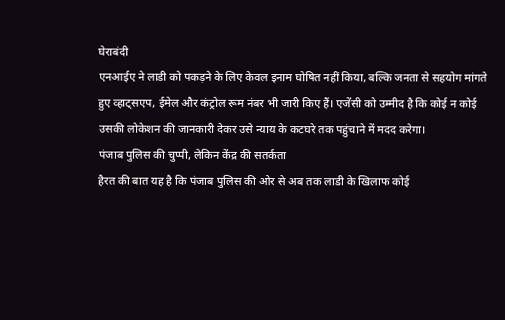घेराबंदी
एनआईए ने लाडी को पकड़ने के लिए केवल इनाम घोषित नहीं किया, बल्कि जनता से सहयोग मांगते हुए व्हाट्सएप, ईमेल और कंट्रोल रूम नंबर भी जारी किए हैं। एजेंसी को उम्मीद है कि कोई न कोई उसकी लोकेशन की जानकारी देकर उसे न्याय के कटघरे तक पहुंचाने में मदद करेगा।
पंजाब पुलिस की चुप्पी, लेकिन केंद्र की सतर्कता
हैरत की बात यह है कि पंजाब पुलिस की ओर से अब तक लाडी के खिलाफ कोई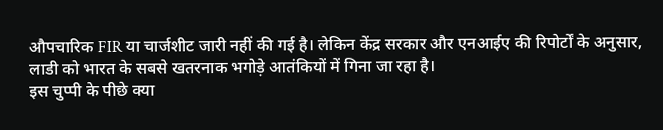औपचारिक FIR या चार्जशीट जारी नहीं की गई है। लेकिन केंद्र सरकार और एनआईए की रिपोर्टों के अनुसार, लाडी को भारत के सबसे खतरनाक भगोड़े आतंकियों में गिना जा रहा है।
इस चुप्पी के पीछे क्या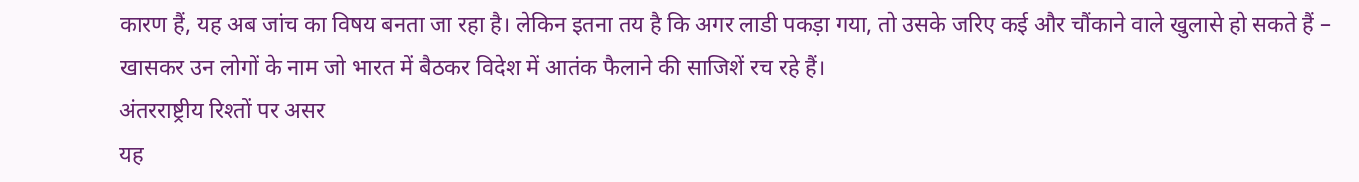कारण हैं, यह अब जांच का विषय बनता जा रहा है। लेकिन इतना तय है कि अगर लाडी पकड़ा गया, तो उसके जरिए कई और चौंकाने वाले खुलासे हो सकते हैं – खासकर उन लोगों के नाम जो भारत में बैठकर विदेश में आतंक फैलाने की साजिशें रच रहे हैं।
अंतरराष्ट्रीय रिश्तों पर असर
यह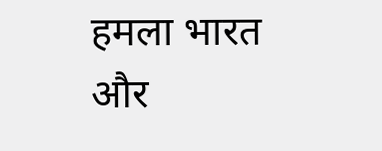हमला भारत और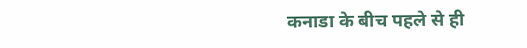कनाडा के बीच पहले से ही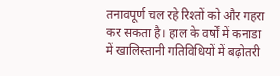तनावपूर्ण चल रहे रिश्तों को और गहरा कर सकता है। हाल के वर्षों में कनाडा में खालिस्तानी गतिविधियों में बढ़ोतरी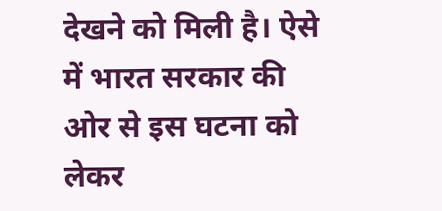देखने को मिली है। ऐसे में भारत सरकार की ओर से इस घटना को लेकर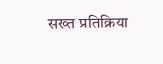सख्त प्रतिक्रिया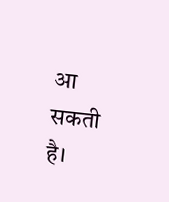आ सकती है।